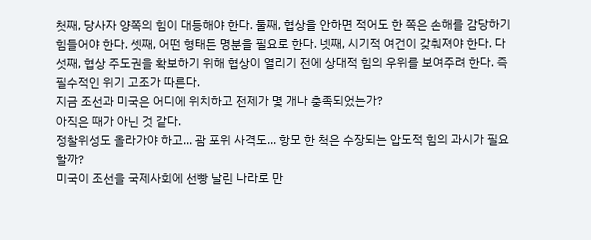첫째, 당사자 양쪽의 힘이 대등해야 한다. 둘째, 협상을 안하면 적어도 한 쪽은 손해를 감당하기 힘들어야 한다. 셋째, 어떤 형태든 명분을 필요로 한다. 넷째, 시기적 여건이 갖춰져야 한다. 다섯째, 협상 주도권을 확보하기 위해 협상이 열리기 전에 상대적 힘의 우위를 보여주려 한다. 즉 필수적인 위기 고조가 따른다.
지금 조선과 미국은 어디에 위치하고 전제가 몇 개나 충족되었는가?
아직은 때가 아닌 것 같다.
정찰위성도 올라가야 하고... 괌 포위 사격도... 항모 한 척은 수장되는 압도적 힘의 과시가 필요할까?
미국이 조선을 국제사회에 선빵 날린 나라로 만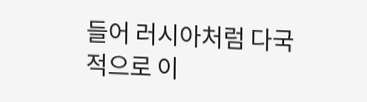들어 러시아처럼 다국적으로 이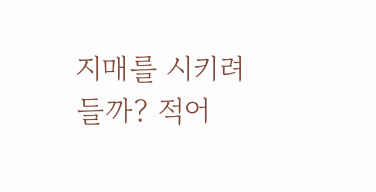지매를 시키려들까? 적어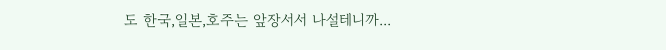도 한국,일본,호주는 앞장서서 나설테니까...